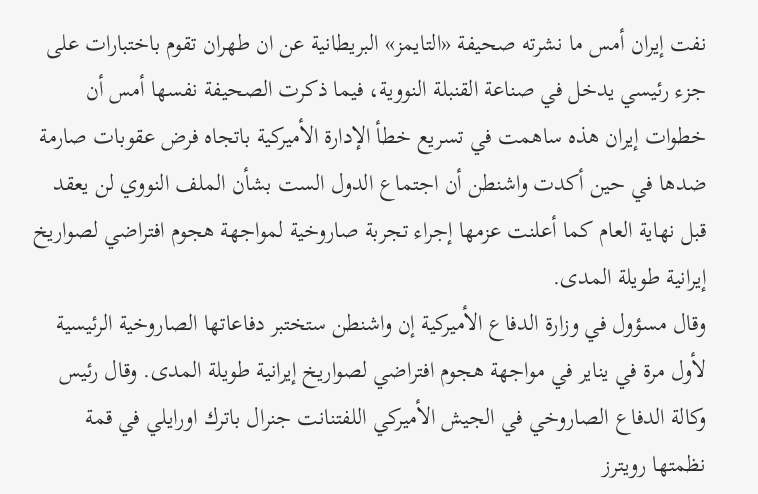نفت إيران أمس ما نشرته صحيفة «التايمز» البريطانية عن ان طهران تقوم باختبارات على جزء رئيسي يدخل في صناعة القنبلة النووية، فيما ذكرت الصحيفة نفسها أمس أن خطوات إيران هذه ساهمت في تسريع خطأ الإدارة الأميركية باتجاه فرض عقوبات صارمة ضدها في حين أكدت واشنطن أن اجتماع الدول الست بشأن الملف النووي لن يعقد قبل نهاية العام كما أعلنت عزمها إجراء تجربة صاروخية لمواجهة هجوم افتراضي لصواريخ إيرانية طويلة المدى.
وقال مسؤول في وزارة الدفاع الأميركية إن واشنطن ستختبر دفاعاتها الصاروخية الرئيسية لأول مرة في يناير في مواجهة هجوم افتراضي لصواريخ إيرانية طويلة المدى. وقال رئيس وكالة الدفاع الصاروخي في الجيش الأميركي اللفتنانت جنرال باترك اورايلي في قمة نظمتها رويترز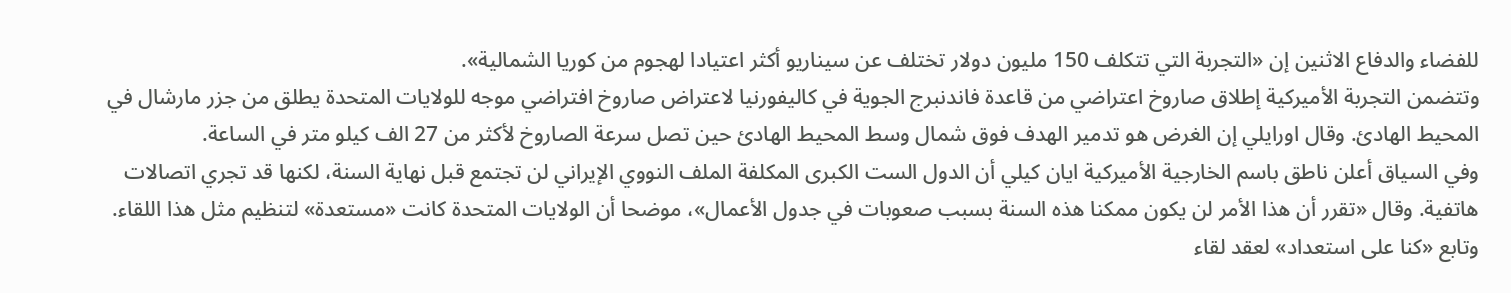للفضاء والدفاع الاثنين إن «التجربة التي تتكلف 150 مليون دولار تختلف عن سيناريو أكثر اعتيادا لهجوم من كوريا الشمالية».
وتتضمن التجربة الأميركية إطلاق صاروخ اعتراضي من قاعدة فاندنبرج الجوية في كاليفورنيا لاعتراض صاروخ افتراضي موجه للولايات المتحدة يطلق من جزر مارشال في المحيط الهادئ. وقال اورايلي إن الغرض هو تدمير الهدف فوق شمال وسط المحيط الهادئ حين تصل سرعة الصاروخ لأكثر من 27 الف كيلو متر في الساعة.
وفي السياق أعلن ناطق باسم الخارجية الأميركية ايان كيلي أن الدول الست الكبرى المكلفة الملف النووي الإيراني لن تجتمع قبل نهاية السنة، لكنها قد تجري اتصالات هاتفية. وقال «تقرر أن هذا الأمر لن يكون ممكنا هذه السنة بسبب صعوبات في جدول الأعمال»، موضحا أن الولايات المتحدة كانت «مستعدة» لتنظيم مثل هذا اللقاء.
وتابع «كنا على استعداد» لعقد لقاء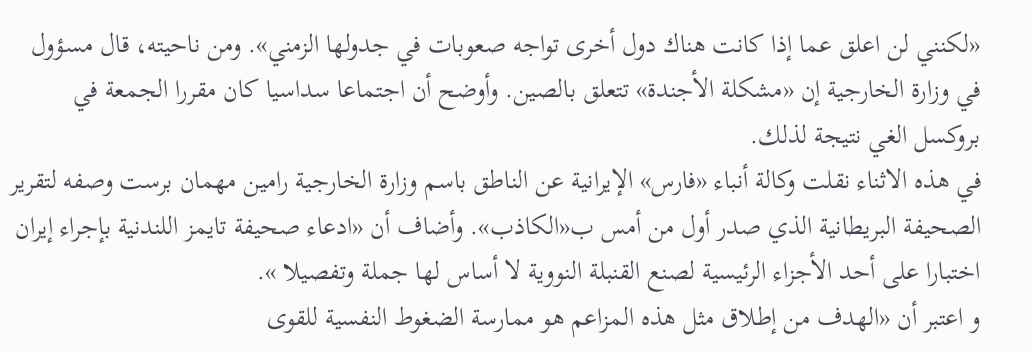«لكنني لن اعلق عما إذا كانت هناك دول أخرى تواجه صعوبات في جدولها الزمني». ومن ناحيته، قال مسؤول في وزارة الخارجية إن «مشكلة الأجندة» تتعلق بالصين. وأوضح أن اجتماعا سداسيا كان مقررا الجمعة في بروكسل الغي نتيجة لذلك.
في هذه الاثناء نقلت وكالة أنباء «فارس» الإيرانية عن الناطق باسم وزارة الخارجية رامين مهمان برست وصفه لتقرير الصحيفة البريطانية الذي صدر أول من أمس ب«الكاذب». وأضاف أن «ادعاء صحيفة تايمز اللندنية بإجراء إيران اختبارا على أحد الأجزاء الرئيسية لصنع القنبلة النووية لا أساس لها جملة وتفصيلا ».
و اعتبر أن «الهدف من إطلاق مثل هذه المزاعم هو ممارسة الضغوط النفسية للقوى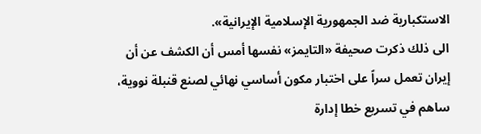الاستكبارية ضد الجمهورية الإسلامية الإيرانية».
الى ذلك ذكرت صحيفة «التايمز» نفسها أمس أن الكشف عن أن إيران تعمل سراً على اختبار مكون أساسي نهائي لصنع قنبلة نووية، ساهم في تسريع خطا إدارة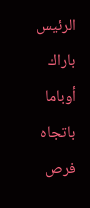الرئيس باراك أوباما باتجاه فرص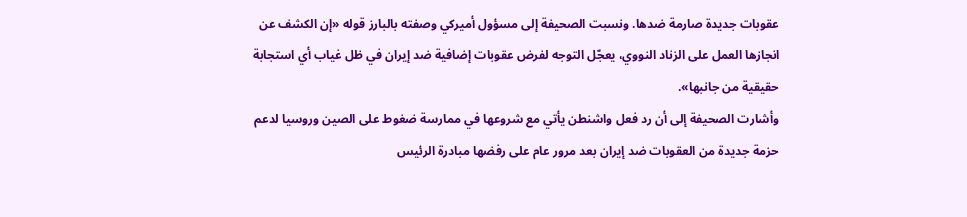عقوبات جديدة صارمة ضدها. ونسبت الصحيفة إلى مسؤول أميركي وصفته بالبارز قوله «إن الكشف عن انجازها العمل على الزناد النووي، يعجّل التوجه لفرض عقوبات إضافية ضد إيران في ظل غياب أي استجابة حقيقية من جانبها».
وأشارت الصحيفة إلى أن رد فعل واشنطن يأتي مع شروعها في ممارسة ضغوط على الصين وروسيا لدعم حزمة جديدة من العقوبات ضد إيران بعد مرور عام على رفضها مبادرة الرئيس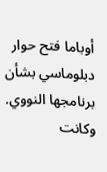أوباما فتح حوار دبلوماسي بشأن برنامجها النووي.
وكانت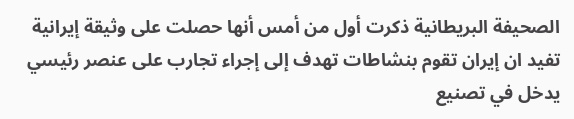الصحيفة البريطانية ذكرت أول من أمس أنها حصلت على وثيقة إيرانية تفيد ان إيران تقوم بنشاطات تهدف إلى إجراء تجارب على عنصر رئيسي يدخل في تصنيع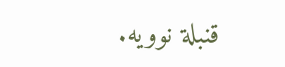قنبلة نوويه.